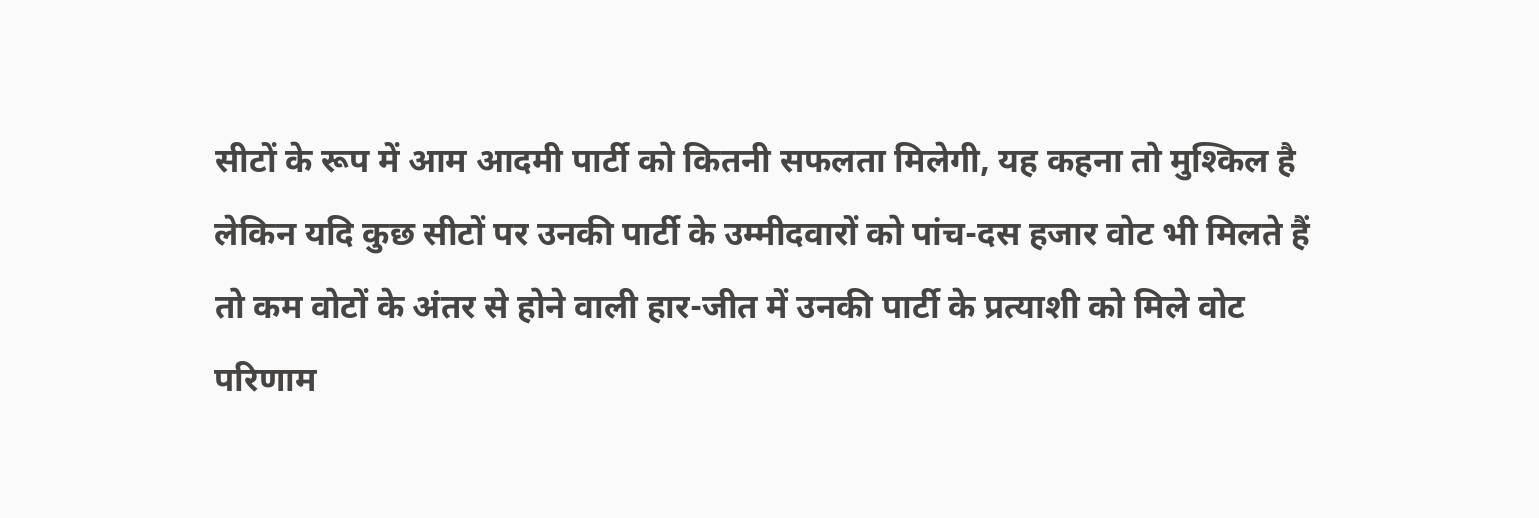सीटों के रूप में आम आदमी पार्टी को कितनी सफलता मिलेगी, यह कहना तो मुश्किल है लेकिन यदि कुछ सीटों पर उनकी पार्टी के उम्मीदवारों को पांच-दस हजार वोट भी मिलते हैं तो कम वोटों के अंतर से होने वाली हार-जीत में उनकी पार्टी के प्रत्याशी को मिले वोट परिणाम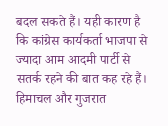बदल सकते हैं। यही कारण है कि कांग्रेस कार्यकर्ता भाजपा से ज्यादा आम आदमी पार्टी से सतर्क रहने की बात कह रहे हैं। हिमाचल और गुजरात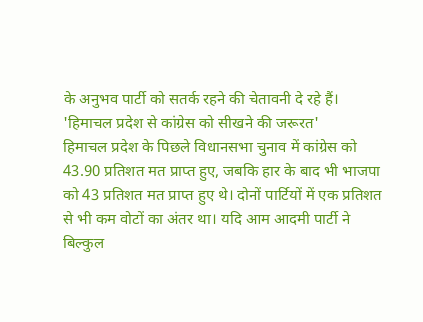के अनुभव पार्टी को सतर्क रहने की चेतावनी दे रहे हैं।
'हिमाचल प्रदेश से कांग्रेस को सीखने की जरूरत'
हिमाचल प्रदेश के पिछले विधानसभा चुनाव में कांग्रेस को 43.90 प्रतिशत मत प्राप्त हुए, जबकि हार के बाद भी भाजपा को 43 प्रतिशत मत प्राप्त हुए थे। दोनों पार्टियों में एक प्रतिशत से भी कम वोटों का अंतर था। यदि आम आदमी पार्टी ने बिल्कुल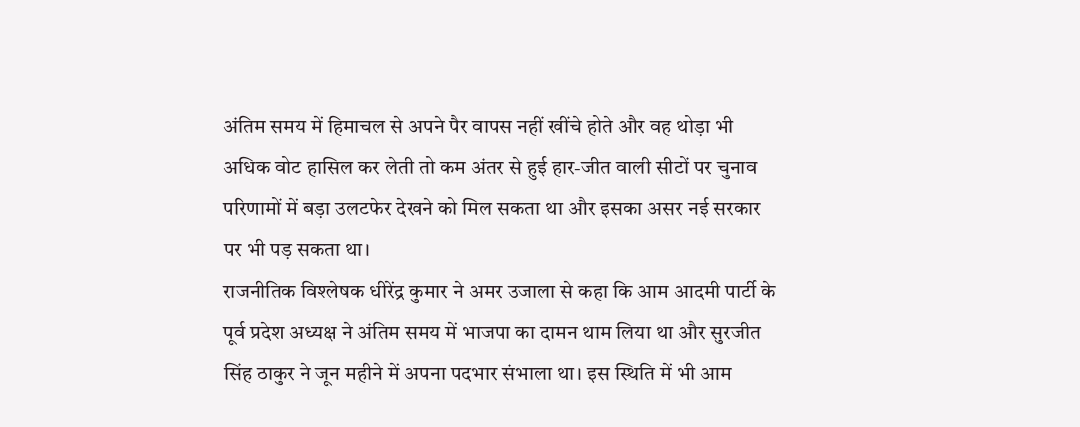अंतिम समय में हिमाचल से अपने पैर वापस नहीं खींचे होते और वह थोड़ा भी अधिक वोट हासिल कर लेती तो कम अंतर से हुई हार-जीत वाली सीटों पर चुनाव परिणामों में बड़ा उलटफेर देखने को मिल सकता था और इसका असर नई सरकार पर भी पड़ सकता था।
राजनीतिक विश्लेषक धीरेंद्र कुमार ने अमर उजाला से कहा कि आम आदमी पार्टी के पूर्व प्रदेश अध्यक्ष ने अंतिम समय में भाजपा का दामन थाम लिया था और सुरजीत सिंह ठाकुर ने जून महीने में अपना पदभार संभाला था। इस स्थिति में भी आम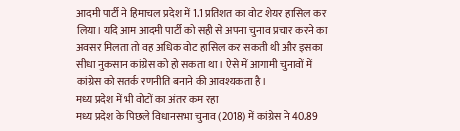आदमी पार्टी ने हिमाचल प्रदेश में 1.1 प्रतिशत का वोट शेयर हासिल कर लिया। यदि आम आदमी पार्टी को सही से अपना चुनाव प्रचार करने का अवसर मिलता तो वह अधिक वोट हासिल कर सकती थी और इसका सीधा नुकसान कांग्रेस को हो सकता था। ऐसे में आगामी चुनावों में कांग्रेस को सतर्क रणनीति बनाने की आवश्यकता है।
मध्य प्रदेश में भी वोटों का अंतर कम रहा
मध्य प्रदेश के पिछले विधानसभा चुनाव (2018) में कांग्रेस ने 40.89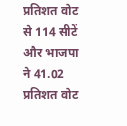प्रतिशत वोट से 114 सीटें और भाजपा ने 41.02 प्रतिशत वोट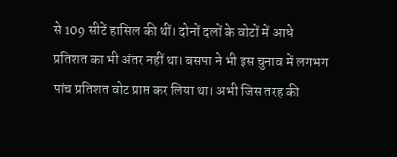से 109 सीटें हासिल की थीं। दोनों दलों के वोटों में आधे प्रतिशत का भी अंतर नहीं था। बसपा ने भी इस चुनाव में लगभग पांच प्रतिशत वोट प्राप्त कर लिया था। अभी जिस तरह की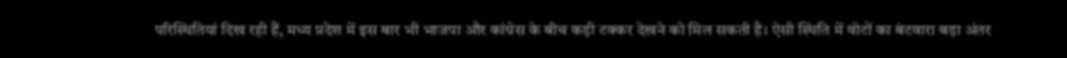परिस्थितियां दिख रही हैं, मध्य प्रदेश में इस बार भी भाजपा और कांग्रेस के बीच कड़ी टक्कर देखने को मिल सकती है। ऐसी स्थिति में वोटों का बंटवारा बड़ा अंतर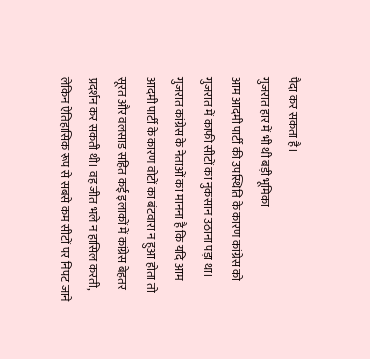पैदा कर सकता है।
गुजरात हार में भी थी बड़ी भूमिका
आम आदमी पार्टी की उपस्थिति के कारण कांग्रेस को गुजरात में काफी सीटों का नुकसान उठाना पड़ा था। गुजरात कांग्रेस के नेताओं का मानना है कि यदि आम आदमी पार्टी के कारण वोटों का बंटवारा न हुआ होता तो सूरत और वलसाड सहित कई इलाकों में कांग्रेस बेहतर प्रदर्शन कर सकती थी। वह जीत भले न हासिल करती, लेकिन ऐतिहासिक रूप से सबसे कम सीटों पर निपट जाने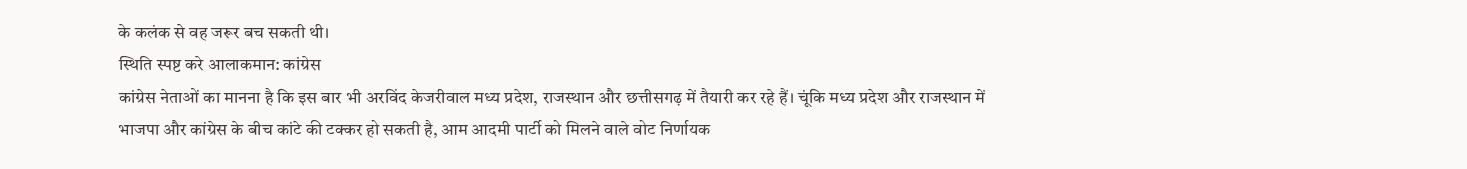के कलंक से वह जरूर बच सकती थी।
स्थिति स्पष्ट करे आलाकमान: कांग्रेस
कांग्रेस नेताओं का मानना है कि इस बार भी अरविंद केजरीवाल मध्य प्रदेश, राजस्थान और छत्तीसगढ़ में तैयारी कर रहे हैं। चूंकि मध्य प्रदेश और राजस्थान में भाजपा और कांग्रेस के बीच कांटे की टक्कर हो सकती है, आम आदमी पार्टी को मिलने वाले वोट निर्णायक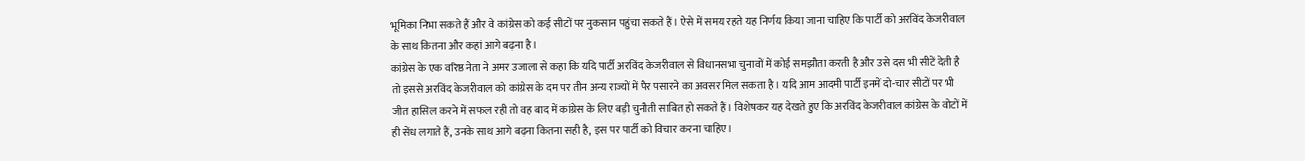भूमिका निभा सकते हैं और वे कांग्रेस को कई सीटों पर नुकसान पहुंचा सकते हैं। ऐसे में समय रहते यह निर्णय किया जाना चाहिए कि पार्टी को अरविंद केजरीवाल के साथ कितना और कहां आगे बढ़ना है।
कांग्रेस के एक वरिष्ठ नेता ने अमर उजाला से कहा कि यदि पार्टी अरविंद केजरीवाल से विधानसभा चुनावों में कोई समझौता करती है और उसे दस भी सीटें देती है तो इससे अरविंद केजरीवाल को कांग्रेस के दम पर तीन अन्य राज्यों में पैर पसारने का अवसर मिल सकता है। यदि आम आदमी पार्टी इनमें दो-चार सीटों पर भी जीत हासिल करने में सफल रही तो वह बाद में कांग्रेस के लिए बड़ी चुनौती साबित हो सकते हैं। विशेषकर यह देखते हुए कि अरविंद केजरीवाल कांग्रेस के वोटों में ही सेंध लगाते हैं, उनके साथ आगे बढ़ना कितना सही है, इस पर पार्टी को विचार करना चाहिए।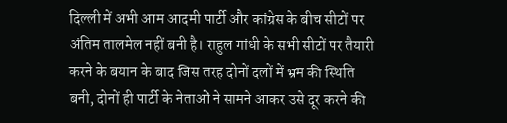दिल्ली में अभी आम आदमी पार्टी और कांग्रेस के बीच सीटों पर अंतिम तालमेल नहीं बनी है। राहुल गांधी के सभी सीटों पर तैयारी करने के बयान के बाद जिस तरह दोनों दलों में भ्रम की स्थिति बनी, दोनों ही पार्टी के नेताओं ने सामने आकर उसे दूर करने की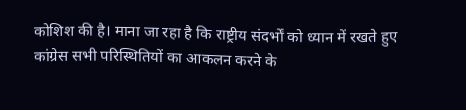कोशिश की है। माना जा रहा है कि राष्ट्रीय संदर्भों को ध्यान में रखते हुए कांग्रेस सभी परिस्थितियों का आकलन करने के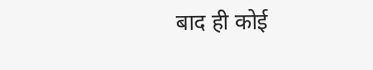बाद ही कोई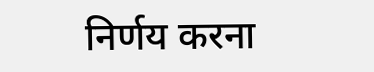निर्णय करना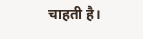चाहती है।